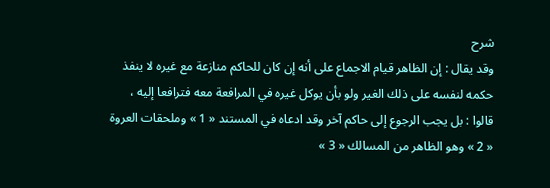شرح
وقد يقال : إن الظاهر قيام الاجماع على أنه إن كان للحاكم منازعة مع غيره لا ينفذ حكمه لنفسه على ذلك الغير ولو بأن يوكل غيره في المرافعة معه فترافعا إليه ، قالوا : بل يجب الرجوع إلى حاكم آخر وقد ادعاه في المستند « 1 » وملحقات العروة « 2 » وهو الظاهر من المسالك « 3 »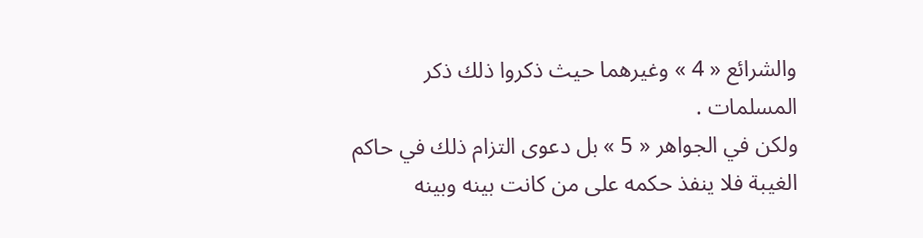والشرائع « 4 » وغيرهما حيث ذكروا ذلك ذكر المسلمات .
ولكن في الجواهر « 5 » بل دعوى التزام ذلك في حاكم الغيبة فلا ينفذ حكمه على من كانت بينه وبينه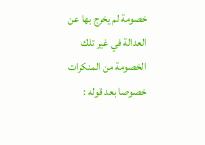خصومة لم يخرج بها عن العدالة في غير تلك الخصومة من المنكرات خصوصا بعد قوله :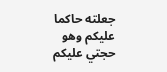جعلته حاكما عليكم وهو حجتي عليكم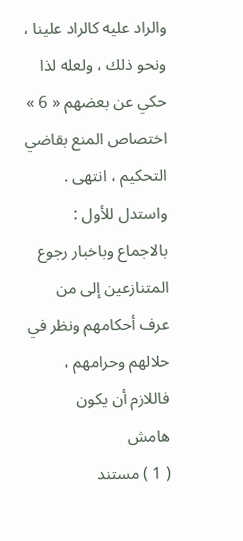والراد عليه كالراد علينا ، ونحو ذلك ، ولعله لذا حكي عن بعضهم « 6 » اختصاص المنع بقاضي التحكيم ، انتهى .
واستدل للأول : بالاجماع وباخبار رجوع المتنازعين إلى من عرف أحكامهم ونظر في حلالهم وحرامهم ، فاللازم أن يكون
هامش
( 1 ) مستند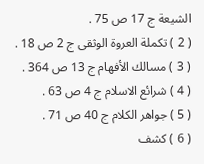الشيعة ج 17 ص 75 .
( 2 ) تكملة العروة الوثقى ج 2 ص 18 .
( 3 ) مسالك الأفهام ج 13 ص 364 .
( 4 ) شرائع الاسلام ج 4 ص 63 .
( 5 ) جواهر الكلام ج 40 ص 71 .
( 6 ) كشف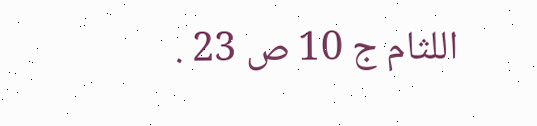اللثام ج 10 ص 23 .